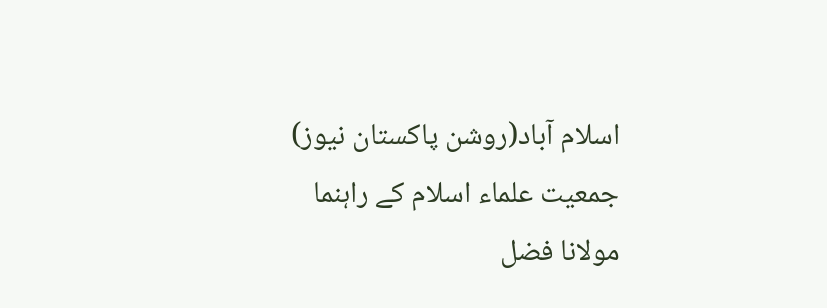اسلام آباد(روشن پاکستان نیوز) جمعیت علماء اسلام کے راہنما مولانا فضل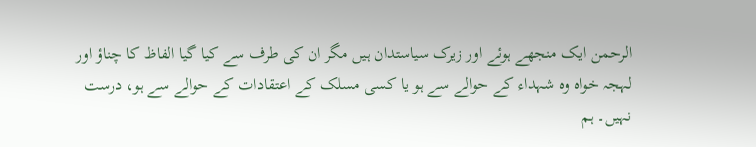الرحمن ایک منجھے ہوئے اور زیرک سیاستدان ہیں مگر ان کی طرف سے کیا گیا الفاظ کا چناؤ اور لہجہ خواہ وہ شہداء کے حوالے سے ہو یا کسی مسلک کے اعتقادات کے حوالے سے ہو، درست نہیں۔ ہم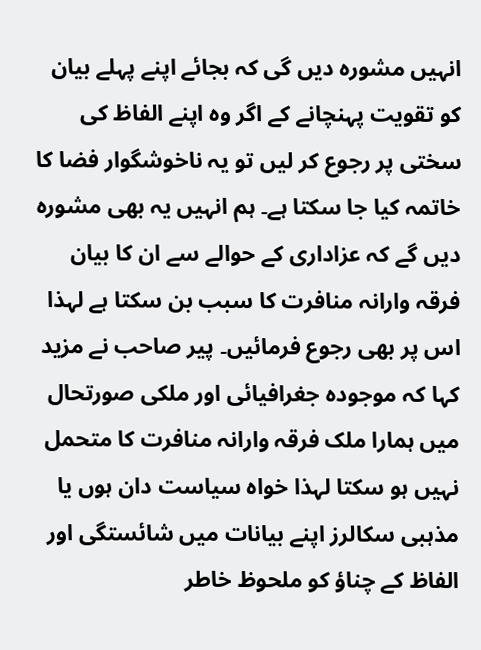انہیں مشورہ دیں گی کہ بجائے اپنے پہلے بیان کو تقویت پہنچانے کے اگر وہ اپنے الفاظ کی سختی پر رجوع کر لیں تو یہ ناخوشگوار فضا کا خاتمہ کیا جا سکتا ہے۔ ہم انہیں یہ بھی مشورہ دیں گے کہ عزاداری کے حوالے سے ان کا بیان فرقہ وارانہ منافرت کا سبب بن سکتا ہے لہذا اس پر بھی رجوع فرمائیں۔ پیر صاحب نے مزید کہا کہ موجودہ جغرافیائی اور ملکی صورتحال میں ہمارا ملک فرقہ وارانہ منافرت کا متحمل نہیں ہو سکتا لہذا خواہ سیاست دان ہوں یا مذہبی سکالرز اپنے بیانات میں شائستگی اور الفاظ کے چناؤ کو ملحوظ خاطر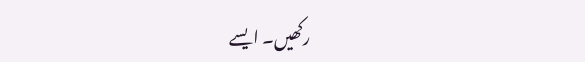رکھیں۔ ایسے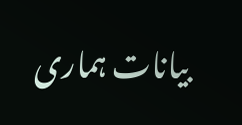بیانات ہماری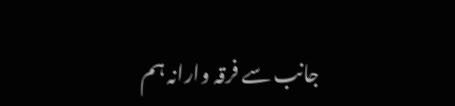جانب سے فرقہ وارانہ ہم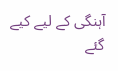آہنگی کے لیے کیے گئے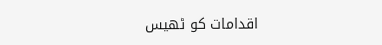اقدامات کو ٹھیس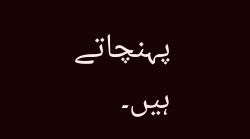پہنچاتے ہیں۔